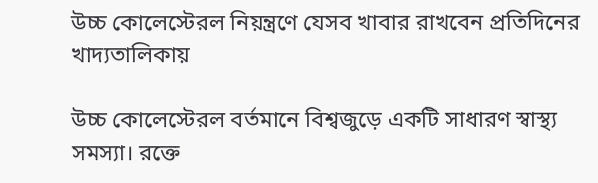উচ্চ কোলেস্টেরল নিয়ন্ত্রণে যেসব খাবার রাখবেন প্রতিদিনের খাদ্যতালিকায়

উচ্চ কোলেস্টেরল বর্তমানে বিশ্বজুড়ে একটি সাধারণ স্বাস্থ্য সমস্যা। রক্তে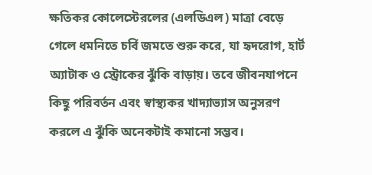ক্ষতিকর কোলেস্টেরলের (এলডিএল) মাত্রা বেড়ে গেলে ধমনিতে চর্বি জমতে শুরু করে, যা হৃদরোগ, হার্ট অ্যাটাক ও স্ট্রোকের ঝুঁকি বাড়ায়। তবে জীবনযাপনে কিছু পরিবর্তন এবং স্বাস্থ্যকর খাদ্যাভ্যাস অনুসরণ করলে এ ঝুঁকি অনেকটাই কমানো সম্ভব।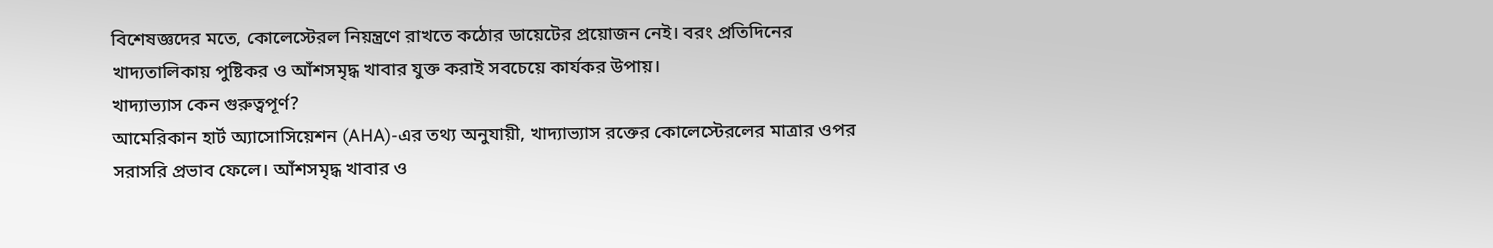বিশেষজ্ঞদের মতে, কোলেস্টেরল নিয়ন্ত্রণে রাখতে কঠোর ডায়েটের প্রয়োজন নেই। বরং প্রতিদিনের খাদ্যতালিকায় পুষ্টিকর ও আঁশসমৃদ্ধ খাবার যুক্ত করাই সবচেয়ে কার্যকর উপায়।
খাদ্যাভ্যাস কেন গুরুত্বপূর্ণ?
আমেরিকান হার্ট অ্যাসোসিয়েশন (AHA)-এর তথ্য অনুযায়ী, খাদ্যাভ্যাস রক্তের কোলেস্টেরলের মাত্রার ওপর সরাসরি প্রভাব ফেলে। আঁশসমৃদ্ধ খাবার ও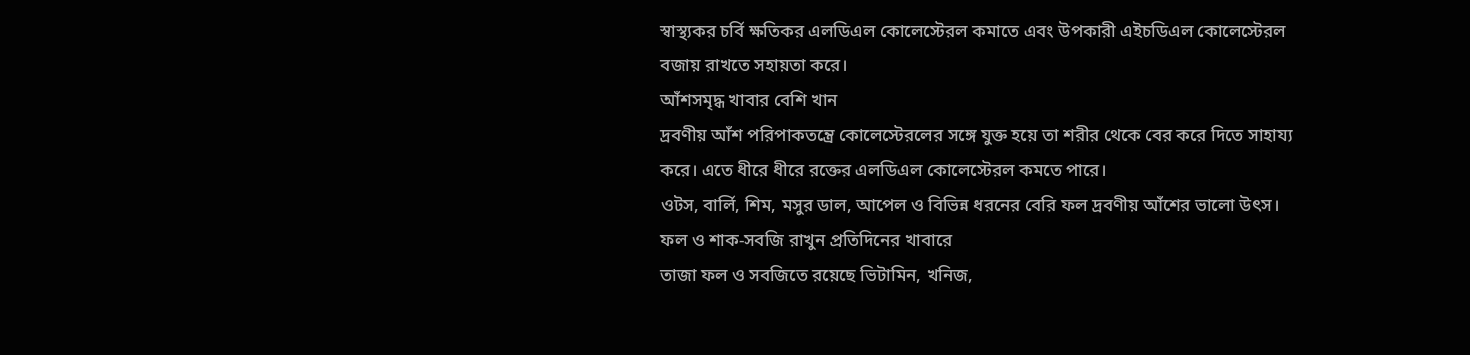স্বাস্থ্যকর চর্বি ক্ষতিকর এলডিএল কোলেস্টেরল কমাতে এবং উপকারী এইচডিএল কোলেস্টেরল বজায় রাখতে সহায়তা করে।
আঁশসমৃদ্ধ খাবার বেশি খান
দ্রবণীয় আঁশ পরিপাকতন্ত্রে কোলেস্টেরলের সঙ্গে যুক্ত হয়ে তা শরীর থেকে বের করে দিতে সাহায্য করে। এতে ধীরে ধীরে রক্তের এলডিএল কোলেস্টেরল কমতে পারে।
ওটস, বার্লি, শিম, মসুর ডাল, আপেল ও বিভিন্ন ধরনের বেরি ফল দ্রবণীয় আঁশের ভালো উৎস।
ফল ও শাক-সবজি রাখুন প্রতিদিনের খাবারে
তাজা ফল ও সবজিতে রয়েছে ভিটামিন, খনিজ,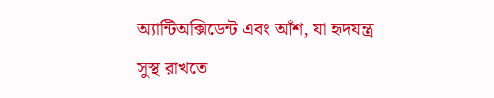অ্যান্টিঅক্সিডেন্ট এবং আঁশ, যা হৃদযন্ত্র সুস্থ রাখতে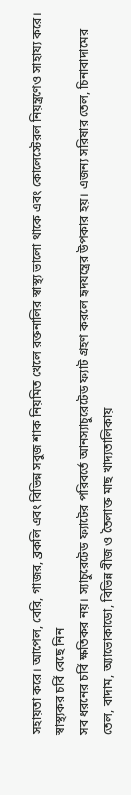সহায়তা করে। আপেল, বেরি, গাজর, ব্রকলি এবং বিভিন্ন সবুজ শাক নিয়মিত খেলে রক্তনালির স্বাস্থ্য ভালো থাকে এবং কোলেস্টেরল নিয়ন্ত্রণেও সাহায্য করে।
স্বাস্থ্যকর চর্বি বেছে নিন
সব ধরনের চর্বি ক্ষতিকর নয়। স্যাচুরেটেড ফ্যাটের পরিবর্তে আনস্যাচুরেটেড ফ্যাট গ্রহণ করলে হৃদযন্ত্রের উপকার হয়। এজন্য সরিষার তেল, চিনাবাদামের তেল, বাদাম, অ্যাভোকাডো, বিভিন্ন বীজ ও তৈলাক্ত মাছ খাদ্যতালিকায়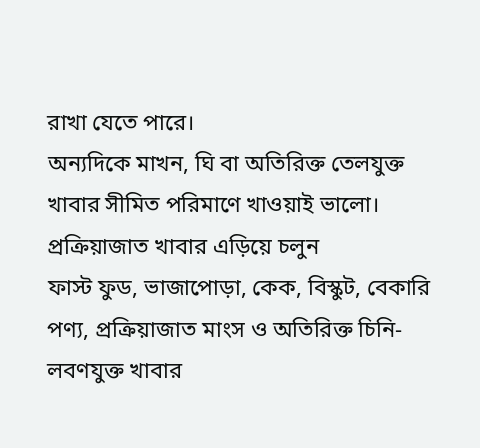রাখা যেতে পারে।
অন্যদিকে মাখন, ঘি বা অতিরিক্ত তেলযুক্ত খাবার সীমিত পরিমাণে খাওয়াই ভালো।
প্রক্রিয়াজাত খাবার এড়িয়ে চলুন
ফাস্ট ফুড, ভাজাপোড়া, কেক, বিস্কুট, বেকারি পণ্য, প্রক্রিয়াজাত মাংস ও অতিরিক্ত চিনি-লবণযুক্ত খাবার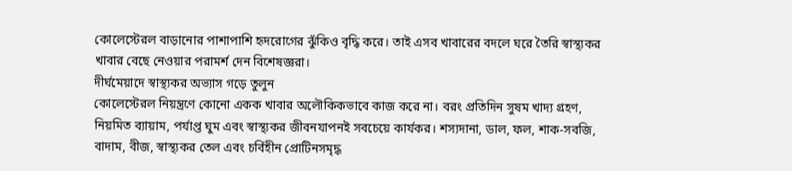কোলেস্টেরল বাড়ানোর পাশাপাশি হৃদরোগের ঝুঁকিও বৃদ্ধি করে। তাই এসব খাবারের বদলে ঘরে তৈরি স্বাস্থ্যকর খাবার বেছে নেওয়ার পরামর্শ দেন বিশেষজ্ঞরা।
দীর্ঘমেয়াদে স্বাস্থ্যকর অভ্যাস গড়ে তুলুন
কোলেস্টেরল নিয়ন্ত্রণে কোনো একক খাবার অলৌকিকভাবে কাজ করে না। বরং প্রতিদিন সুষম খাদ্য গ্রহণ, নিয়মিত ব্যায়াম, পর্যাপ্ত ঘুম এবং স্বাস্থ্যকর জীবনযাপনই সবচেয়ে কার্যকর। শস্যদানা, ডাল, ফল, শাক-সবজি, বাদাম, বীজ, স্বাস্থ্যকর তেল এবং চর্বিহীন প্রোটিনসমৃদ্ধ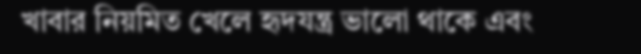খাবার নিয়মিত খেলে হৃদযন্ত্র ভালো থাকে এবং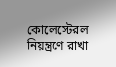কোলেস্টেরল নিয়ন্ত্রণে রাখা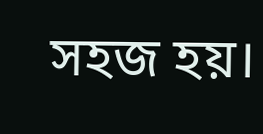সহজ হয়।